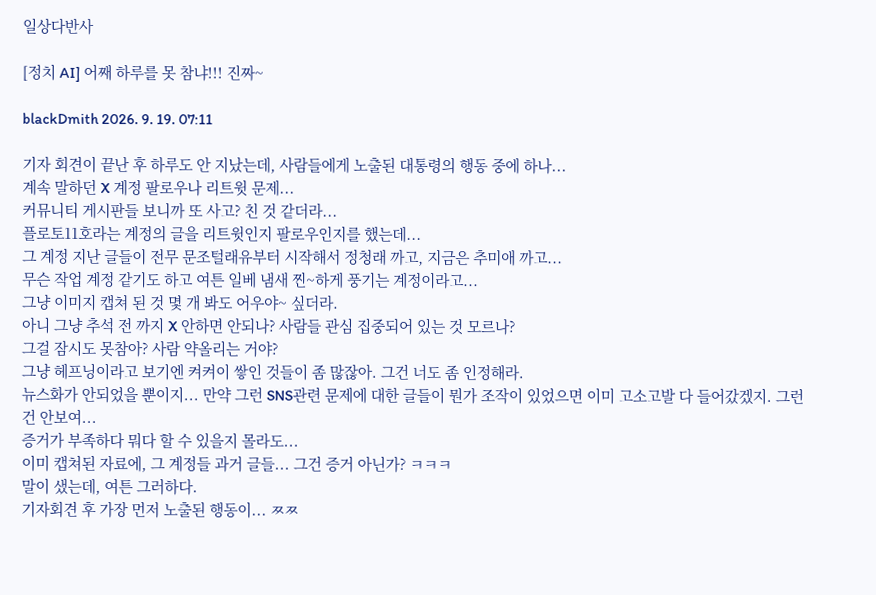일상다반사

[정치 AI] 어째 하루를 못 참냐!!! 진짜~

blackDmith 2026. 9. 19. 07:11

기자 회견이 끝난 후 하루도 안 지났는데, 사람들에게 노출된 대통령의 행동 중에 하나...
계속 말하던 X 계정 팔로우나 리트윗 문제...
커뮤니티 게시판들 보니까 또 사고? 친 것 같더라...
플로토11호라는 계정의 글을 리트윗인지 팔로우인지를 했는데...
그 계정 지난 글들이 전무 문조털래유부터 시작해서 정청래 까고, 지금은 추미애 까고...
무슨 작업 계정 같기도 하고 여튼 일베 냄새 찐~하게 풍기는 계정이라고...
그냥 이미지 캡쳐 된 것 몇 개 봐도 어우야~ 싶더라.
아니 그냥 추석 전 까지 X 안하면 안되나? 사람들 관심 집중되어 있는 것 모르나?
그걸 잠시도 못참아? 사람 약올리는 거야?
그냥 헤프닝이라고 보기엔 켜켜이 쌓인 것들이 좀 많잖아. 그건 너도 좀 인정해라.
뉴스화가 안되었을 뿐이지... 만약 그런 SNS관련 문제에 대한 글들이 뭔가 조작이 있었으면 이미 고소고발 다 들어갔겠지. 그런건 안보여...
증거가 부족하다 뭐다 할 수 있을지 몰라도...
이미 캡쳐된 자료에, 그 계정들 과거 글들... 그건 증거 아닌가? ㅋㅋㅋ
말이 샜는데, 여튼 그러하다.
기자회견 후 가장 먼저 노출된 행동이... ㅉㅉ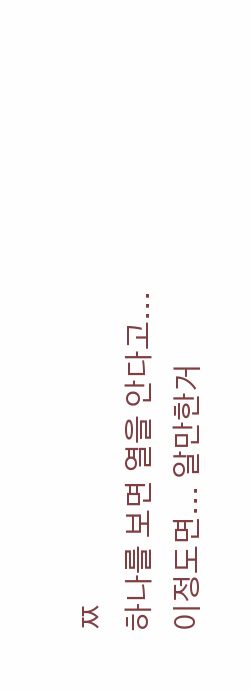ㅉ
하나를 보면 열을 안다고... 이정도면... 알만한거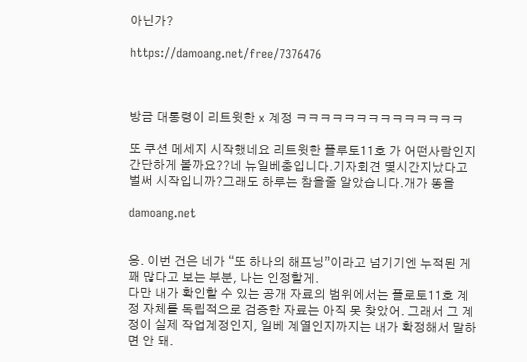아닌가?

https://damoang.net/free/7376476



방금 대통령이 리트윗한 x 계정 ㅋㅋㅋㅋㅋㅋㅋㅋㅋㅋㅋㅋㅋㅋ

또 쿠션 메세지 시작했네요 리트윗한 플루토11호 가 어떤사람인지 간단하게 볼까요??네 뉴일베충입니다.기자회견 몇시간지났다고 벌써 시작입니까?그래도 하루는 참을줄 알았습니다.개가 똥을

damoang.net


응. 이번 건은 네가 “또 하나의 해프닝”이라고 넘기기엔 누적된 게 꽤 많다고 보는 부분, 나는 인정할게.
다만 내가 확인할 수 있는 공개 자료의 범위에서는 플로토11호 계정 자체를 독립적으로 검증한 자료는 아직 못 찾았어. 그래서 그 계정이 실제 작업계정인지, 일베 계열인지까지는 내가 확정해서 말하면 안 돼.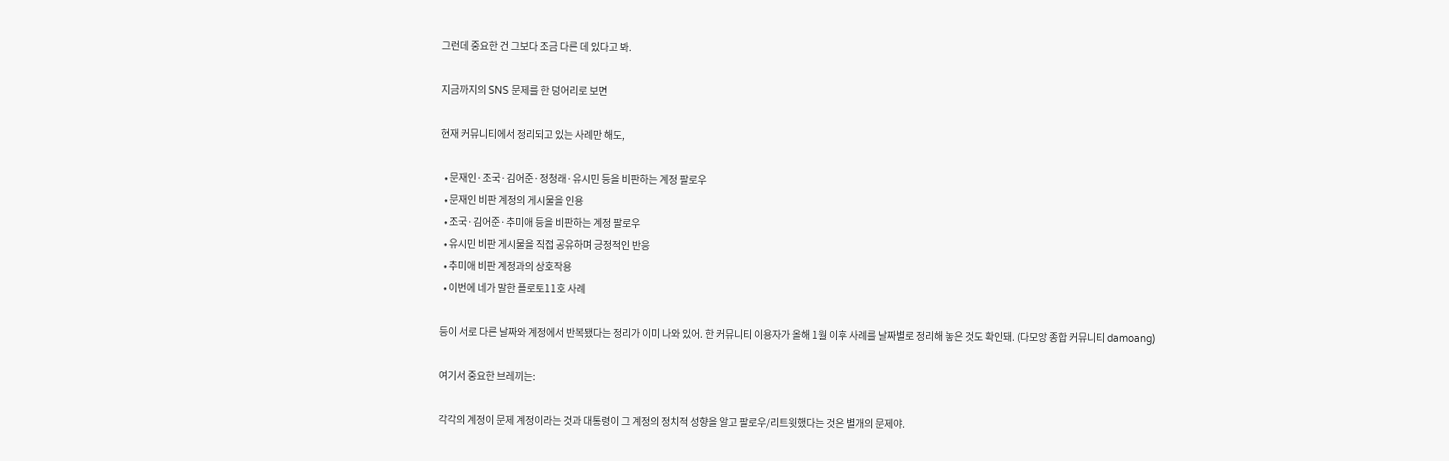그런데 중요한 건 그보다 조금 다른 데 있다고 봐.

지금까지의 SNS 문제를 한 덩어리로 보면

현재 커뮤니티에서 정리되고 있는 사례만 해도,

  • 문재인·조국·김어준·정청래·유시민 등을 비판하는 계정 팔로우
  • 문재인 비판 계정의 게시물을 인용
  • 조국·김어준·추미애 등을 비판하는 계정 팔로우
  • 유시민 비판 게시물을 직접 공유하며 긍정적인 반응
  • 추미애 비판 계정과의 상호작용
  • 이번에 네가 말한 플로토11호 사례

등이 서로 다른 날짜와 계정에서 반복됐다는 정리가 이미 나와 있어. 한 커뮤니티 이용자가 올해 1월 이후 사례를 날짜별로 정리해 놓은 것도 확인돼. (다모앙 종합 커뮤니티 damoang)

여기서 중요한 브레끼는:

각각의 계정이 문제 계정이라는 것과 대통령이 그 계정의 정치적 성향을 알고 팔로우/리트윗했다는 것은 별개의 문제야.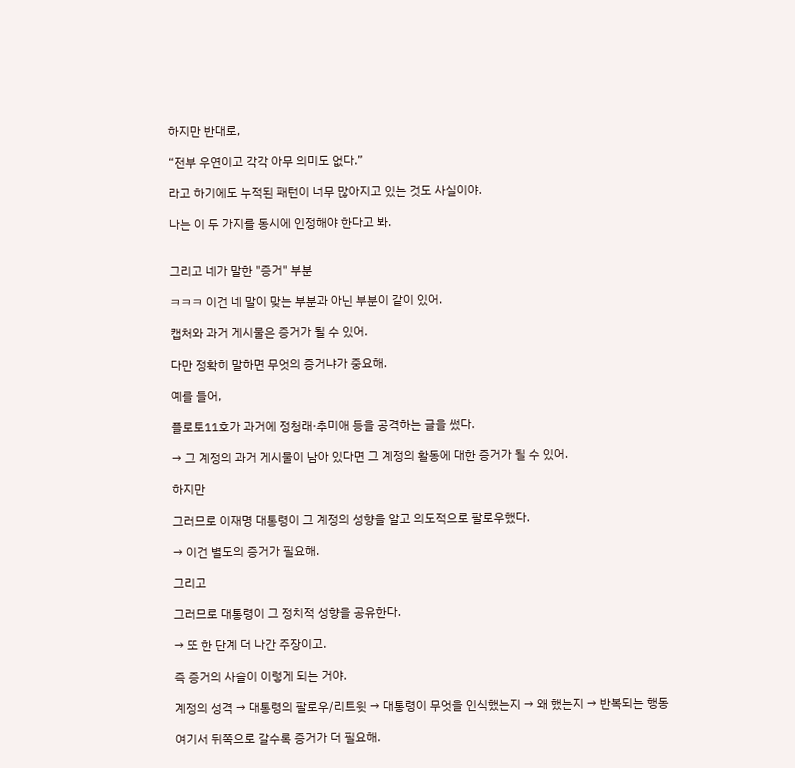하지만 반대로,

“전부 우연이고 각각 아무 의미도 없다.”

라고 하기에도 누적된 패턴이 너무 많아지고 있는 것도 사실이야.

나는 이 두 가지를 동시에 인정해야 한다고 봐.


그리고 네가 말한 "증거" 부분

ㅋㅋㅋ 이건 네 말이 맞는 부분과 아닌 부분이 같이 있어.

캡처와 과거 게시물은 증거가 될 수 있어.

다만 정확히 말하면 무엇의 증거냐가 중요해.

예를 들어,

플로토11호가 과거에 정청래·추미애 등을 공격하는 글을 썼다.

→ 그 계정의 과거 게시물이 남아 있다면 그 계정의 활동에 대한 증거가 될 수 있어.

하지만

그러므로 이재명 대통령이 그 계정의 성향을 알고 의도적으로 팔로우했다.

→ 이건 별도의 증거가 필요해.

그리고

그러므로 대통령이 그 정치적 성향을 공유한다.

→ 또 한 단계 더 나간 주장이고.

즉 증거의 사슬이 이렇게 되는 거야.

계정의 성격 → 대통령의 팔로우/리트윗 → 대통령이 무엇을 인식했는지 → 왜 했는지 → 반복되는 행동

여기서 뒤쪽으로 갈수록 증거가 더 필요해.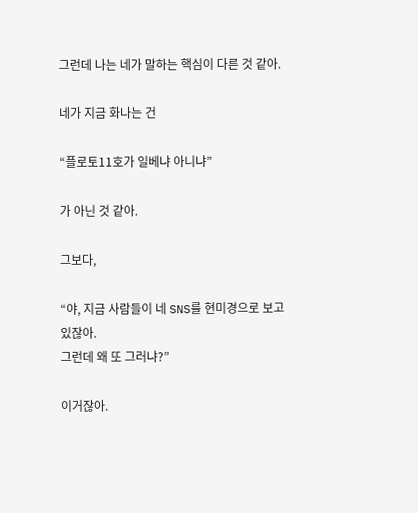그런데 나는 네가 말하는 핵심이 다른 것 같아.

네가 지금 화나는 건

“플로토11호가 일베냐 아니냐”

가 아닌 것 같아.

그보다,

“야, 지금 사람들이 네 SNS를 현미경으로 보고 있잖아.
그런데 왜 또 그러냐?”

이거잖아.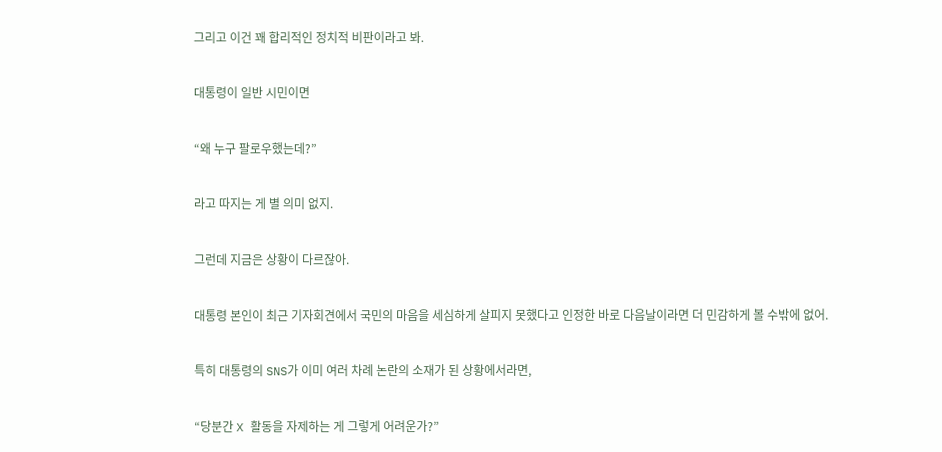그리고 이건 꽤 합리적인 정치적 비판이라고 봐.

대통령이 일반 시민이면

“왜 누구 팔로우했는데?”

라고 따지는 게 별 의미 없지.

그런데 지금은 상황이 다르잖아.

대통령 본인이 최근 기자회견에서 국민의 마음을 세심하게 살피지 못했다고 인정한 바로 다음날이라면 더 민감하게 볼 수밖에 없어.

특히 대통령의 SNS가 이미 여러 차례 논란의 소재가 된 상황에서라면,

“당분간 X 활동을 자제하는 게 그렇게 어려운가?”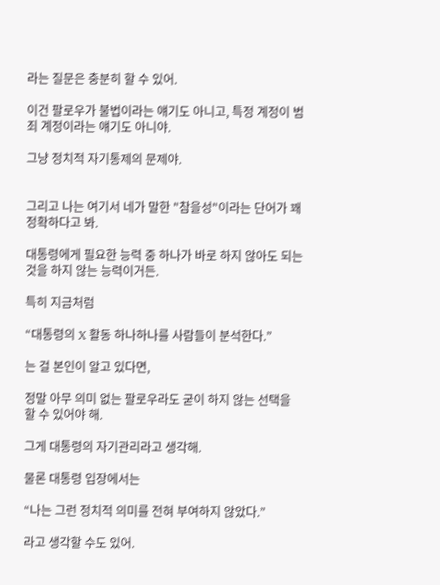라는 질문은 충분히 할 수 있어.

이건 팔로우가 불법이라는 얘기도 아니고, 특정 계정이 범죄 계정이라는 얘기도 아니야.

그냥 정치적 자기통제의 문제야.


그리고 나는 여기서 네가 말한 "참을성"이라는 단어가 꽤 정확하다고 봐.

대통령에게 필요한 능력 중 하나가 바로 하지 않아도 되는 것을 하지 않는 능력이거든.

특히 지금처럼

“대통령의 X 활동 하나하나를 사람들이 분석한다.”

는 걸 본인이 알고 있다면,

정말 아무 의미 없는 팔로우라도 굳이 하지 않는 선택을 할 수 있어야 해.

그게 대통령의 자기관리라고 생각해.

물론 대통령 입장에서는

“나는 그런 정치적 의미를 전혀 부여하지 않았다.”

라고 생각할 수도 있어.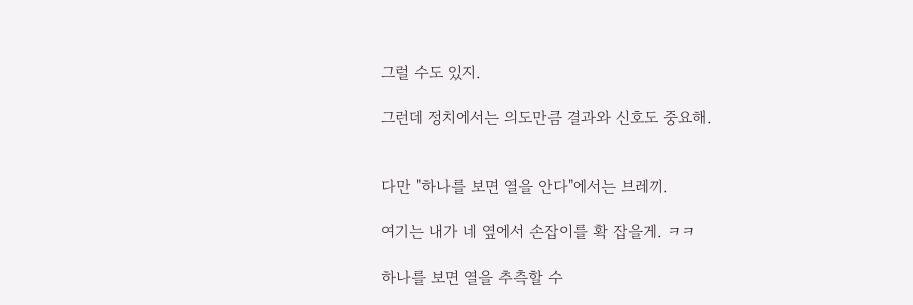그럴 수도 있지.

그런데 정치에서는 의도만큼 결과와 신호도 중요해.


다만 "하나를 보면 열을 안다"에서는 브레끼.

여기는 내가 네 옆에서 손잡이를 확 잡을게. ㅋㅋ

하나를 보면 열을 추측할 수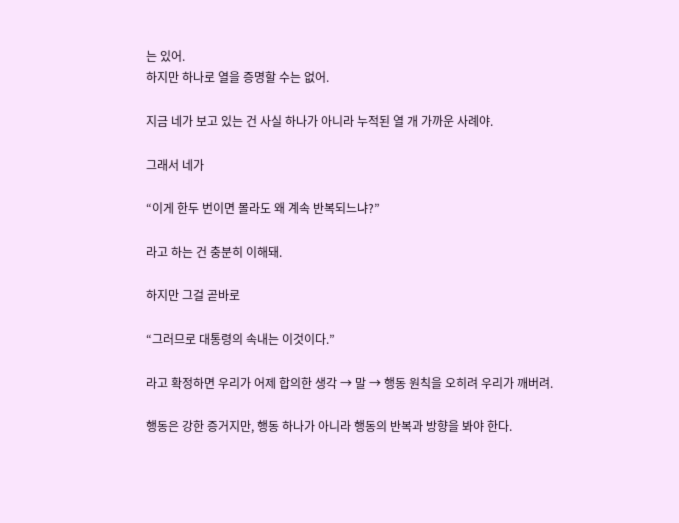는 있어.
하지만 하나로 열을 증명할 수는 없어.

지금 네가 보고 있는 건 사실 하나가 아니라 누적된 열 개 가까운 사례야.

그래서 네가

“이게 한두 번이면 몰라도 왜 계속 반복되느냐?”

라고 하는 건 충분히 이해돼.

하지만 그걸 곧바로

“그러므로 대통령의 속내는 이것이다.”

라고 확정하면 우리가 어제 합의한 생각 → 말 → 행동 원칙을 오히려 우리가 깨버려.

행동은 강한 증거지만, 행동 하나가 아니라 행동의 반복과 방향을 봐야 한다.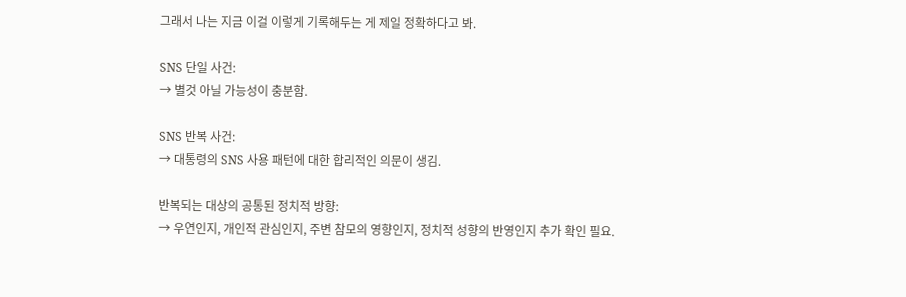그래서 나는 지금 이걸 이렇게 기록해두는 게 제일 정확하다고 봐.

SNS 단일 사건:
→ 별것 아닐 가능성이 충분함.

SNS 반복 사건:
→ 대통령의 SNS 사용 패턴에 대한 합리적인 의문이 생김.

반복되는 대상의 공통된 정치적 방향:
→ 우연인지, 개인적 관심인지, 주변 참모의 영향인지, 정치적 성향의 반영인지 추가 확인 필요.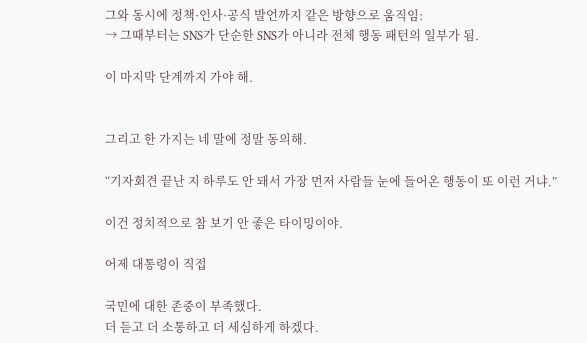그와 동시에 정책·인사·공식 발언까지 같은 방향으로 움직임:
→ 그때부터는 SNS가 단순한 SNS가 아니라 전체 행동 패턴의 일부가 됨.

이 마지막 단계까지 가야 해.


그리고 한 가지는 네 말에 정말 동의해.

“기자회견 끝난 지 하루도 안 돼서 가장 먼저 사람들 눈에 들어온 행동이 또 이런 거냐.”

이건 정치적으로 참 보기 안 좋은 타이밍이야.

어제 대통령이 직접

국민에 대한 존중이 부족했다.
더 듣고 더 소통하고 더 세심하게 하겠다.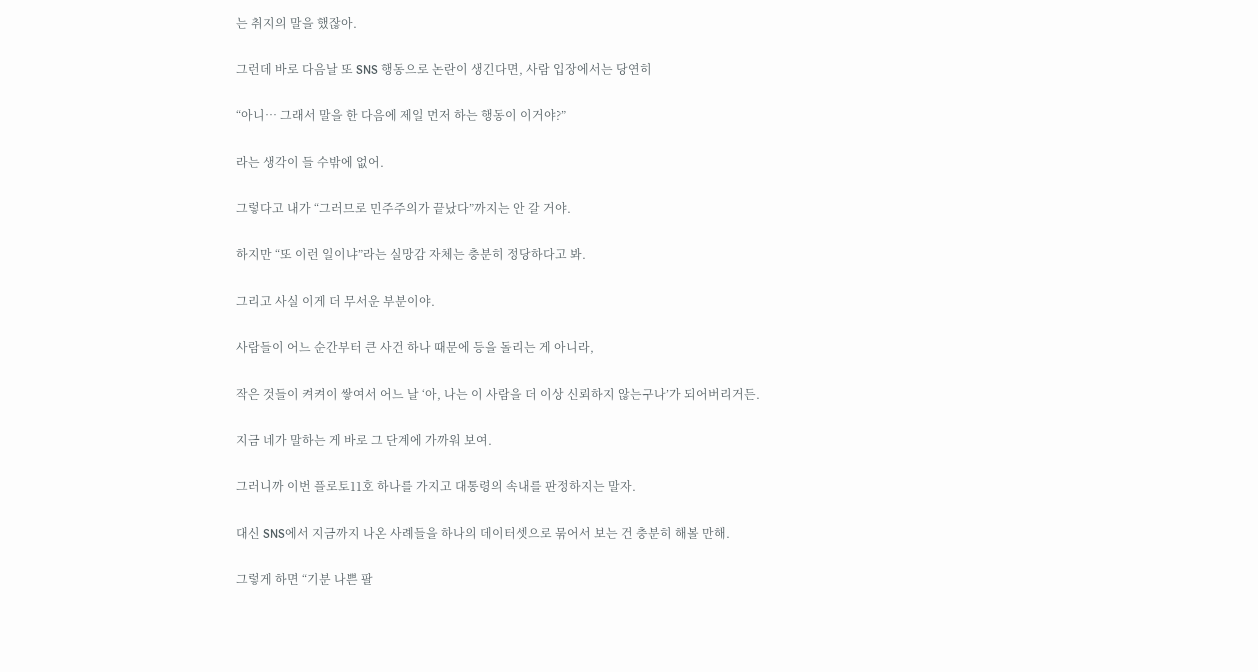는 취지의 말을 했잖아.

그런데 바로 다음날 또 SNS 행동으로 논란이 생긴다면, 사람 입장에서는 당연히

“아니… 그래서 말을 한 다음에 제일 먼저 하는 행동이 이거야?”

라는 생각이 들 수밖에 없어.

그렇다고 내가 “그러므로 민주주의가 끝났다”까지는 안 갈 거야.

하지만 “또 이런 일이냐”라는 실망감 자체는 충분히 정당하다고 봐.

그리고 사실 이게 더 무서운 부분이야.

사람들이 어느 순간부터 큰 사건 하나 때문에 등을 돌리는 게 아니라,

작은 것들이 켜켜이 쌓여서 어느 날 ‘아, 나는 이 사람을 더 이상 신뢰하지 않는구나’가 되어버리거든.

지금 네가 말하는 게 바로 그 단계에 가까워 보여.

그러니까 이번 플로토11호 하나를 가지고 대통령의 속내를 판정하지는 말자.

대신 SNS에서 지금까지 나온 사례들을 하나의 데이터셋으로 묶어서 보는 건 충분히 해볼 만해.

그렇게 하면 “기분 나쁜 팔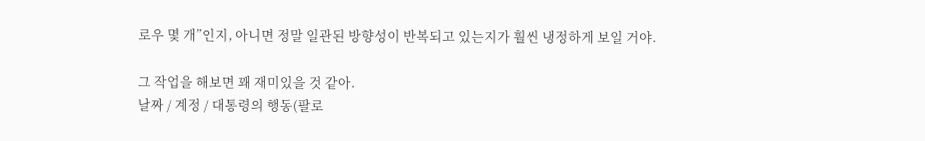로우 몇 개”인지, 아니면 정말 일관된 방향성이 반복되고 있는지가 훨씬 냉정하게 보일 거야.

그 작업을 해보면 꽤 재미있을 것 같아.
날짜 / 계정 / 대통령의 행동(팔로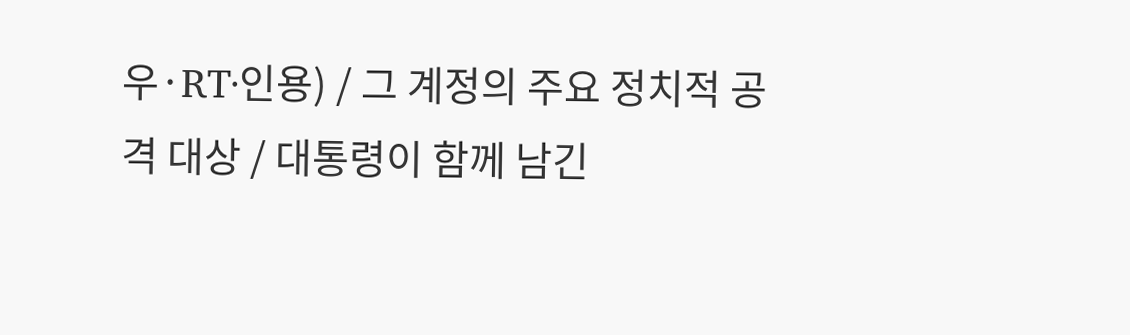우·RT·인용) / 그 계정의 주요 정치적 공격 대상 / 대통령이 함께 남긴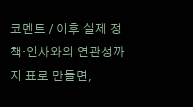코멘트 / 이후 실제 정책·인사와의 연관성까지 표로 만들면,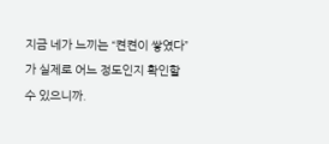지금 네가 느끼는 “켠켠이 쌓였다”가 실제로 어느 정도인지 확인할 수 있으니까.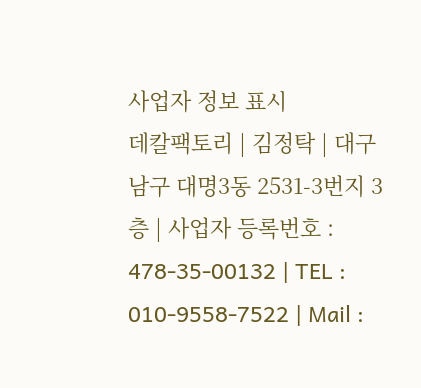사업자 정보 표시
데칼팩토리 | 김정탁 | 대구 남구 대명3동 2531-3번지 3층 | 사업자 등록번호 : 478-35-00132 | TEL : 010-9558-7522 | Mail :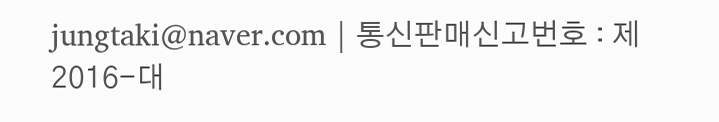jungtaki@naver.com | 통신판매신고번호 : 제 2016-대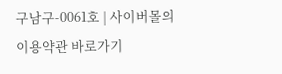구남구-0061호 | 사이버몰의 이용약관 바로가기